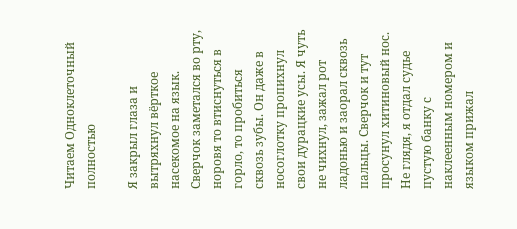Читаем Одноклеточный полностью

Я закрыл глаза и вытряхнул вёрткое насекомое на язык. Сверчок заметался во рту, норовя то втиснуться в горло, то пробиться сквозь зубы. Он даже в носоглотку пропихнул свои дурацкие усы. Я чуть не чихнул, зажал рот ладонью и заорал сквозь пальцы. Сверчок и тут просунул хитиновый нос. Не глядя, я отдал судье пустую банку с наклеенным номером и языком прижал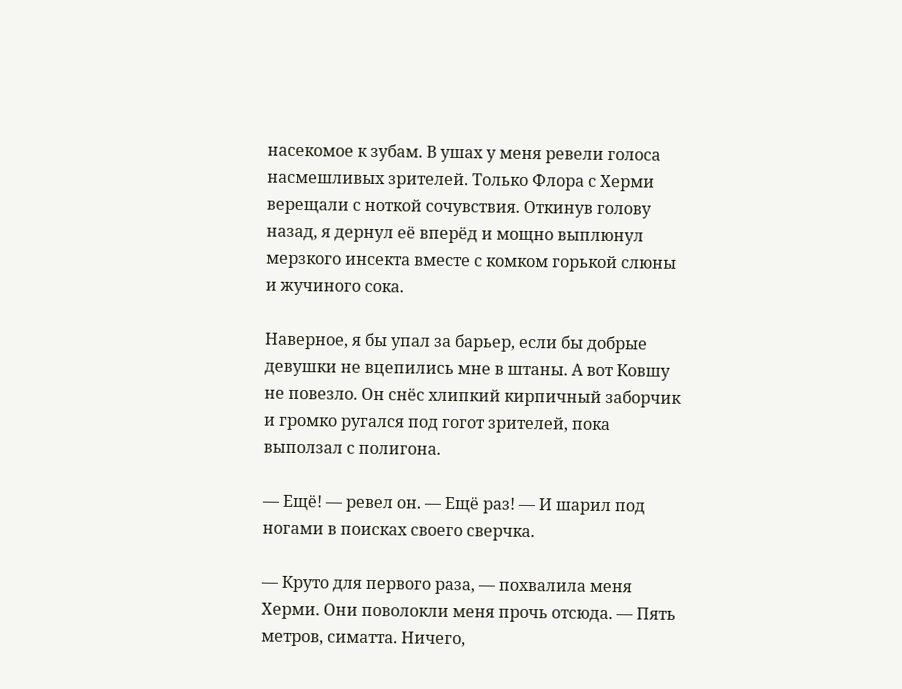насекомое к зубам. В ушах у меня ревели голоса насмешливых зрителей. Только Флора с Херми верещали с ноткой сочувствия. Откинув голову назад, я дернул её вперёд и мощно выплюнул мерзкого инсекта вместе с комком горькой слюны и жучиного сока.

Наверное, я бы упал за барьер, если бы добрые девушки не вцепились мне в штаны. А вот Ковшу не повезло. Он снёс хлипкий кирпичный заборчик и громко ругался под гогот зрителей, пока выползал с полигона.

— Ещё! — ревел он. — Ещё раз! — И шарил под ногами в поисках своего сверчка.

— Круто для первого раза, — похвалила меня Херми. Они поволокли меня прочь отсюда. — Пять метров, симатта. Ничего,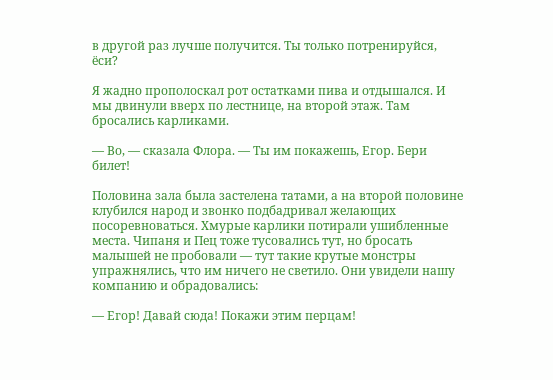в другой раз лучше получится. Ты только потренируйся, ёси?

Я жадно прополоскал рот остатками пива и отдышался. И мы двинули вверх по лестнице, на второй этаж. Там бросались карликами.

— Во, — сказала Флора. — Ты им покажешь, Егор. Бери билет!

Половина зала была застелена татами, а на второй половине клубился народ и звонко подбадривал желающих посоревноваться. Хмурые карлики потирали ушибленные места. Чипаня и Пец тоже тусовались тут, но бросать малышей не пробовали — тут такие крутые монстры упражнялись, что им ничего не светило. Они увидели нашу компанию и обрадовались:

— Егор! Давай сюда! Покажи этим перцам!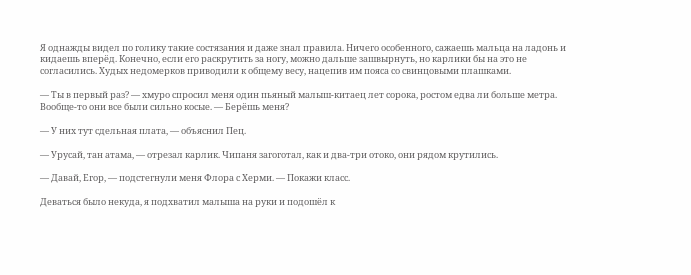Я однажды видел по голику такие состязания и даже знал правила. Ничего особенного, сажаешь мальца на ладонь и кидаешь вперёд. Конечно, если его раскрутить за ногу, можно дальше зашвырнуть, но карлики бы на это не согласились. Худых недомерков приводили к общему весу, нацепив им пояса со свинцовыми плашками.

— Ты в первый раз? — хмуро спросил меня один пьяный малыш-китаец лет сорока, ростом едва ли больше метра. Вообще-то они все были сильно косые. — Берёшь меня?

— У них тут сдельная плата, — объяснил Пец.

— Урусай, тан атама, — отрезал карлик. Чипаня загоготал, как и два-три отоко, они рядом крутились.

— Давай, Егор, — подстегнули меня Флора с Херми. — Покажи класс.

Деваться было некуда, я подхватил малыша на руки и подошёл к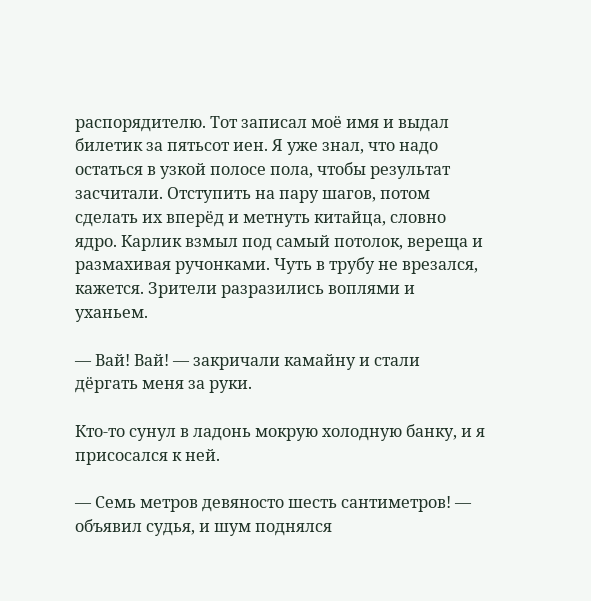распорядителю. Тот записал моё имя и выдал билетик за пятьсот иен. Я уже знал, что надо остаться в узкой полосе пола, чтобы результат засчитали. Отступить на пару шагов, потом сделать их вперёд и метнуть китайца, словно ядро. Карлик взмыл под самый потолок, вереща и размахивая ручонками. Чуть в трубу не врезался, кажется. Зрители разразились воплями и уханьем.

— Вай! Вай! — закричали камайну и стали дёргать меня за руки.

Кто-то сунул в ладонь мокрую холодную банку, и я присосался к ней.

— Семь метров девяносто шесть сантиметров! — объявил судья, и шум поднялся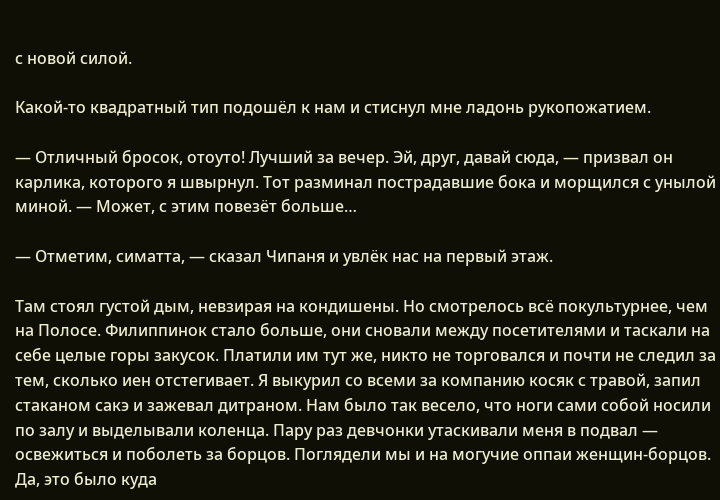с новой силой.

Какой-то квадратный тип подошёл к нам и стиснул мне ладонь рукопожатием.

— Отличный бросок, отоуто! Лучший за вечер. Эй, друг, давай сюда, — призвал он карлика, которого я швырнул. Тот разминал пострадавшие бока и морщился с унылой миной. — Может, с этим повезёт больше…

— Отметим, симатта, — сказал Чипаня и увлёк нас на первый этаж.

Там стоял густой дым, невзирая на кондишены. Но смотрелось всё покультурнее, чем на Полосе. Филиппинок стало больше, они сновали между посетителями и таскали на себе целые горы закусок. Платили им тут же, никто не торговался и почти не следил за тем, сколько иен отстегивает. Я выкурил со всеми за компанию косяк с травой, запил стаканом сакэ и зажевал дитраном. Нам было так весело, что ноги сами собой носили по залу и выделывали коленца. Пару раз девчонки утаскивали меня в подвал — освежиться и поболеть за борцов. Поглядели мы и на могучие оппаи женщин-борцов. Да, это было куда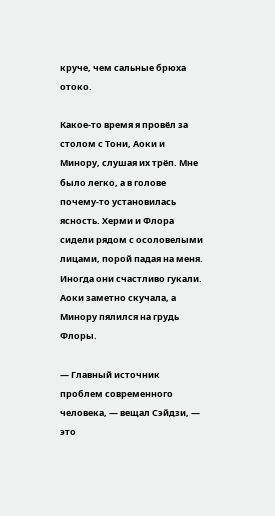круче, чем сальные брюха отоко.

Какое-то время я провёл за столом с Тони, Аоки и Минору, слушая их трёп. Мне было легко, а в голове почему-то установилась ясность. Херми и Флора сидели рядом с осоловелыми лицами, порой падая на меня. Иногда они счастливо гукали. Аоки заметно скучала, а Минору пялился на грудь Флоры.

— Главный источник проблем современного человека, — вещал Сэйдзи, — это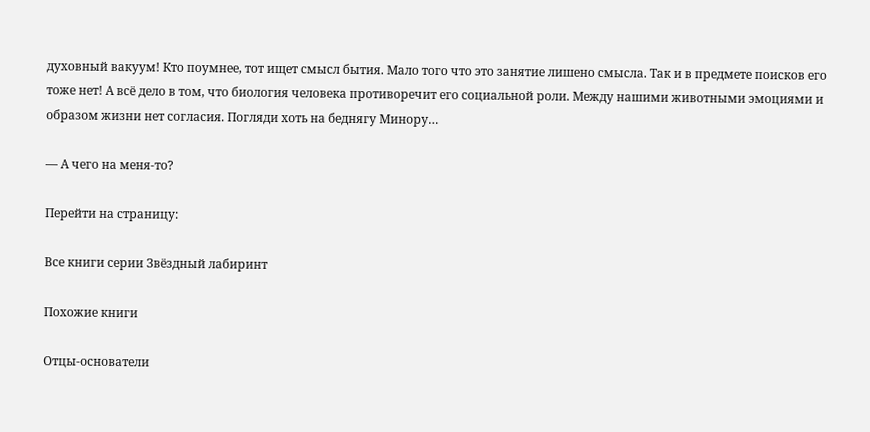духовный вакуум! Кто поумнее, тот ищет смысл бытия. Мало того что это занятие лишено смысла. Так и в предмете поисков его тоже нет! А всё дело в том, что биология человека противоречит его социальной роли. Между нашими животными эмоциями и образом жизни нет согласия. Погляди хоть на беднягу Минору…

— А чего на меня-то?

Перейти на страницу:

Все книги серии Звёздный лабиринт

Похожие книги

Отцы-основатели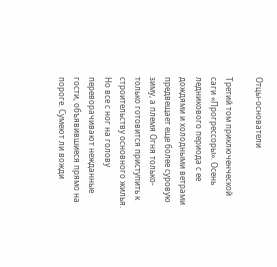Отцы-основатели

Третий том приключенческой саги «Прогрессоры». Осень ледникового периода с ее дождями и холодными ветрами предвещает еще более суровую зиму, а племя Огня только-только готовится приступить к строительству основного жилья. Но все с ног на голову переворачивают нежданные гости, объявившиеся прямо на пороге. Сумеют ли вожди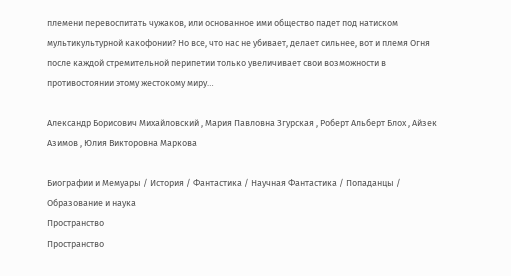племени перевоспитать чужаков, или основанное ими общество падет под натиском мультикультурной какофонии? Но все, что нас не убивает, делает сильнее, вот и племя Огня после каждой стремительной перипетии только увеличивает свои возможности в противостоянии этому жестокому миру…

Александр Борисович Михайловский , Мария Павловна Згурская , Роберт Альберт Блох , Айзек Азимов , Юлия Викторовна Маркова

Биографии и Мемуары / История / Фантастика / Научная Фантастика / Попаданцы / Образование и наука
Пространство
Пространство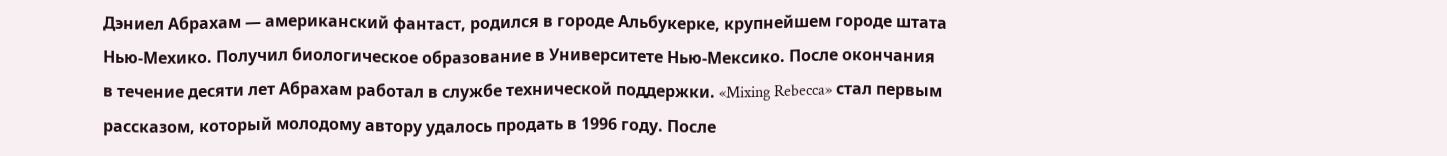Дэниел Абрахам — американский фантаст, родился в городе Альбукерке, крупнейшем городе штата Нью-Мехико. Получил биологическое образование в Университете Нью-Мексико. После окончания в течение десяти лет Абрахам работал в службе технической поддержки. «Mixing Rebecca» стал первым рассказом, который молодому автору удалось продать в 1996 году. После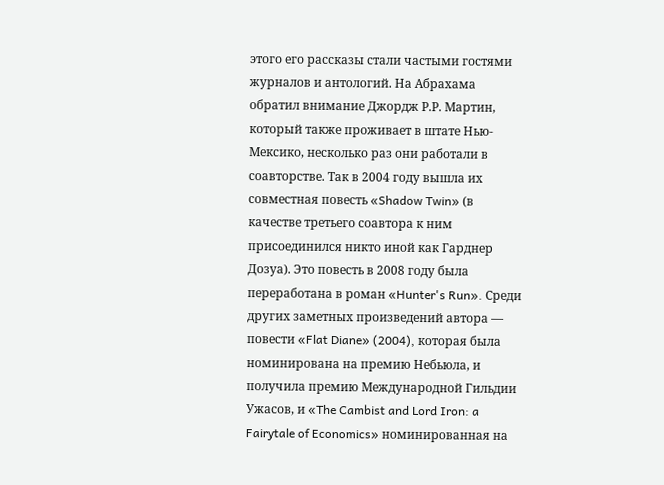этого его рассказы стали частыми гостями журналов и антологий. На Абрахама обратил внимание Джордж Р.Р. Мартин, который также проживает в штате Нью-Мексико, несколько раз они работали в соавторстве. Так в 2004 году вышла их совместная повесть «Shadow Twin» (в качестве третьего соавтора к ним присоединился никто иной как Гарднер Дозуа). Это повесть в 2008 году была переработана в роман «Hunter's Run». Среди других заметных произведений автора — повести «Flat Diane» (2004), которая была номинирована на премию Небьюла, и получила премию Международной Гильдии Ужасов, и «The Cambist and Lord Iron: a Fairytale of Economics» номинированная на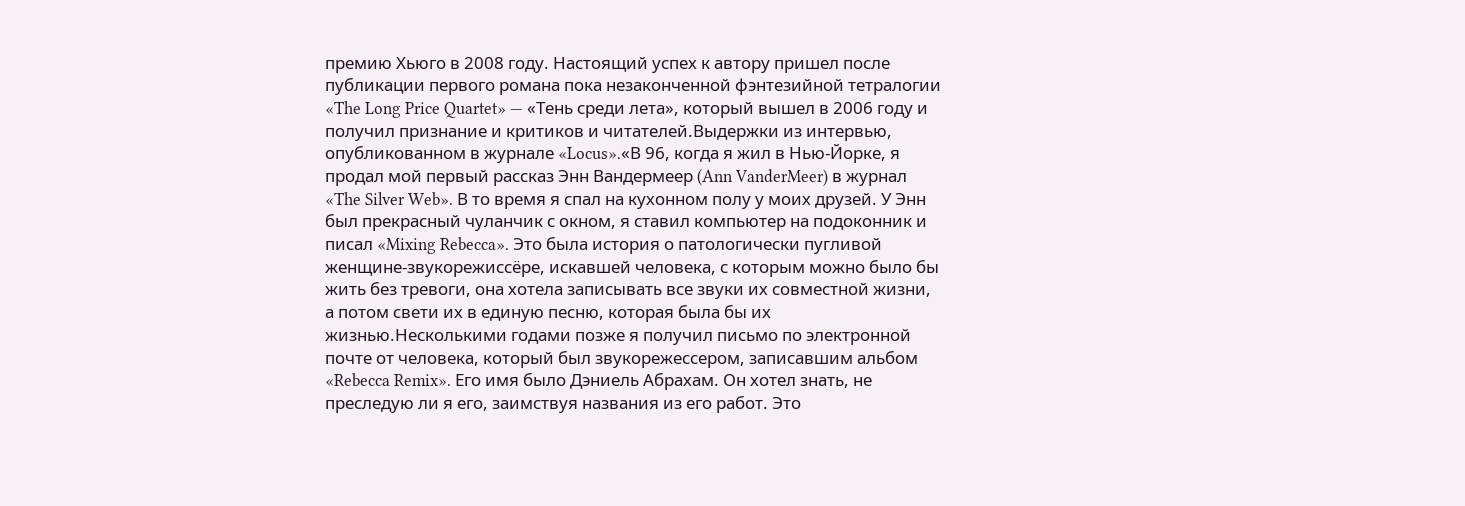премию Хьюго в 2008 году. Настоящий успех к автору пришел после публикации первого романа пока незаконченной фэнтезийной тетралогии «The Long Price Quartet» — «Тень среди лета», который вышел в 2006 году и получил признание и критиков и читателей.Выдержки из интервью, опубликованном в журнале «Locus».«В 96, когда я жил в Нью-Йорке, я продал мой первый рассказ Энн Вандермеер (Ann VanderMeer) в журнал «The Silver Web». В то время я спал на кухонном полу у моих друзей. У Энн был прекрасный чуланчик с окном, я ставил компьютер на подоконник и писал «Mixing Rebecca». Это была история о патологически пугливой женщине-звукорежиссёре, искавшей человека, с которым можно было бы жить без тревоги, она хотела записывать все звуки их совместной жизни, а потом свети их в единую песню, которая была бы их жизнью.Несколькими годами позже я получил письмо по электронной почте от человека, который был звукорежессером, записавшим альбом «Rebecca Remix». Его имя было Дэниель Абрахам. Он хотел знать, не преследую ли я его, заимствуя названия из его работ. Это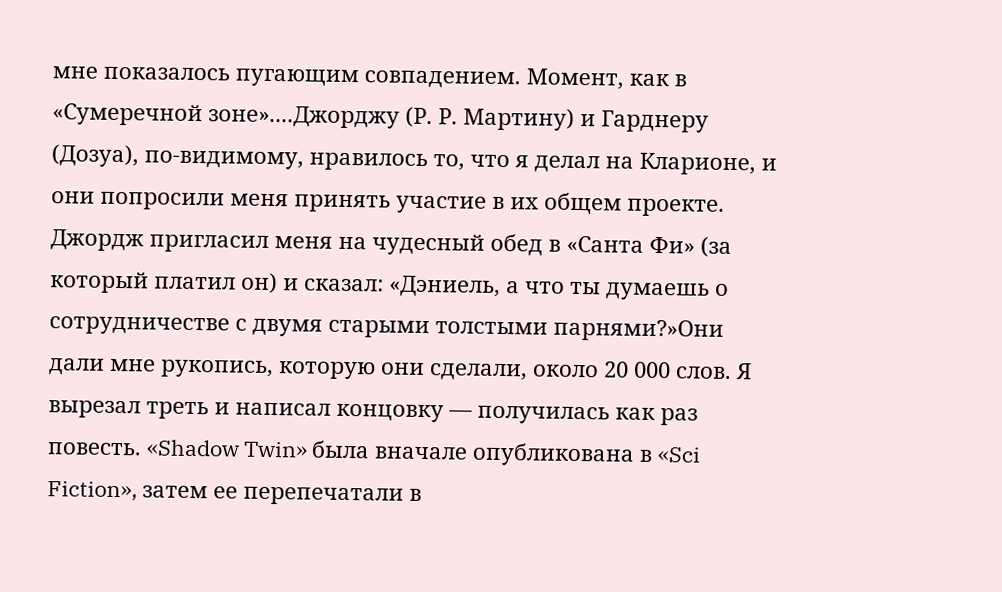мне показалось пугающим совпадением. Момент, как в «Сумеречной зоне»....Джорджу (Р. Р. Мартину) и Гарднеру (Дозуа), по-видимому, нравилось то, что я делал на Кларионе, и они попросили меня принять участие в их общем проекте. Джордж пригласил меня на чудесный обед в «Санта Фи» (за который платил он) и сказал: «Дэниель, а что ты думаешь о сотрудничестве с двумя старыми толстыми парнями?»Они дали мне рукопись, которую они сделали, около 20 000 слов. Я вырезал треть и написал концовку — получилась как раз повесть. «Shadow Twin» была вначале опубликована в «Sci Fiction», затем ее перепечатали в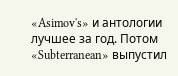«Asimov's» и антологии лучшее за год. Потом «Subterranean» выпустил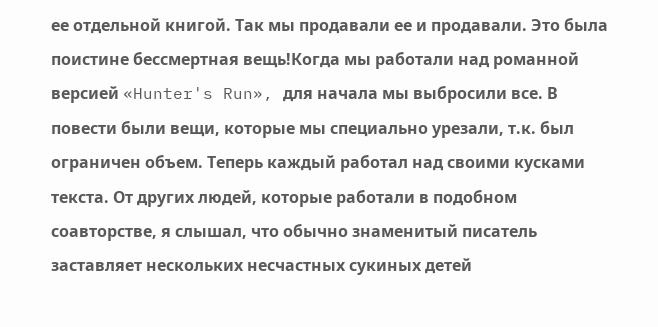ее отдельной книгой. Так мы продавали ее и продавали. Это была поистине бессмертная вещь!Когда мы работали над романной версией «Hunter's Run», для начала мы выбросили все. В повести были вещи, которые мы специально урезали, т.к. был ограничен объем. Теперь каждый работал над своими кусками текста. От других людей, которые работали в подобном соавторстве, я слышал, что обычно знаменитый писатель заставляет нескольких несчастных сукиных детей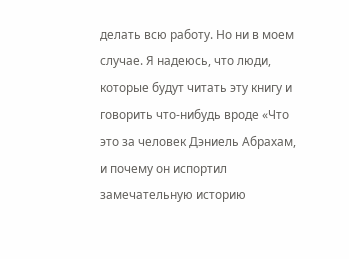делать всю работу. Но ни в моем случае. Я надеюсь, что люди, которые будут читать эту книгу и говорить что-нибудь вроде «Что это за человек Дэниель Абрахам, и почему он испортил замечательную историю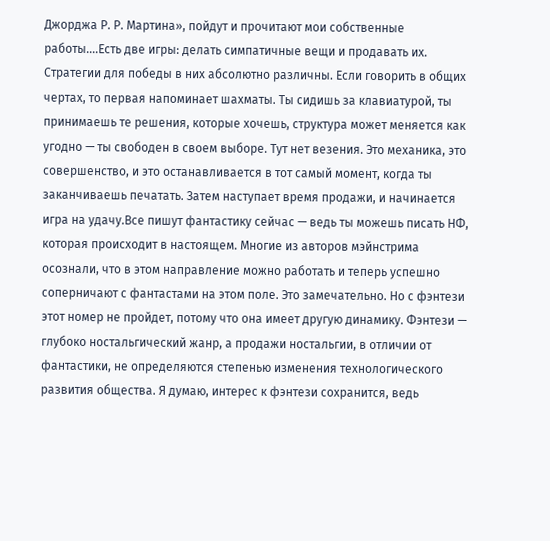Джорджа Р. Р. Мартина», пойдут и прочитают мои собственные работы....Есть две игры: делать симпатичные вещи и продавать их. Стратегии для победы в них абсолютно различны. Если говорить в общих чертах, то первая напоминает шахматы. Ты сидишь за клавиатурой, ты принимаешь те решения, которые хочешь, структура может меняется как угодно — ты свободен в своем выборе. Тут нет везения. Это механика, это совершенство, и это останавливается в тот самый момент, когда ты заканчиваешь печатать. Затем наступает время продажи, и начинается игра на удачу.Все пишут фантастику сейчас — ведь ты можешь писать НФ, которая происходит в настоящем. Многие из авторов мэйнстрима осознали, что в этом направление можно работать и теперь успешно соперничают с фантастами на этом поле. Это замечательно. Но с фэнтези этот номер не пройдет, потому что она имеет другую динамику. Фэнтези — глубоко ностальгический жанр, а продажи ностальгии, в отличии от фантастики, не определяются степенью изменения технологического развития общества. Я думаю, интерес к фэнтези сохранится, ведь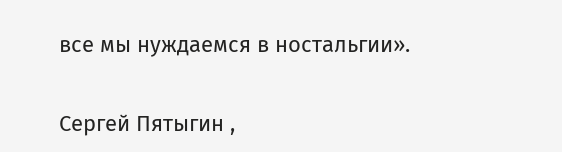все мы нуждаемся в ностальгии».

Сергей Пятыгин ,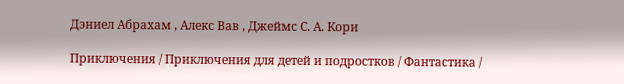Дэниел Абрахам , Алекс Вав , Джеймс С. А. Кори

Приключения / Приключения для детей и подростков / Фантастика /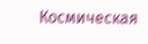Космическая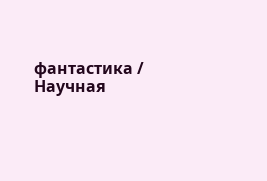фантастика / Научная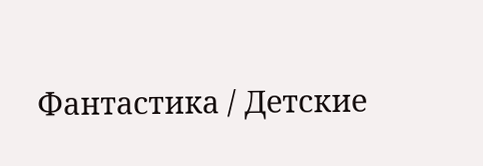Фантастика / Детские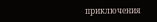приключения